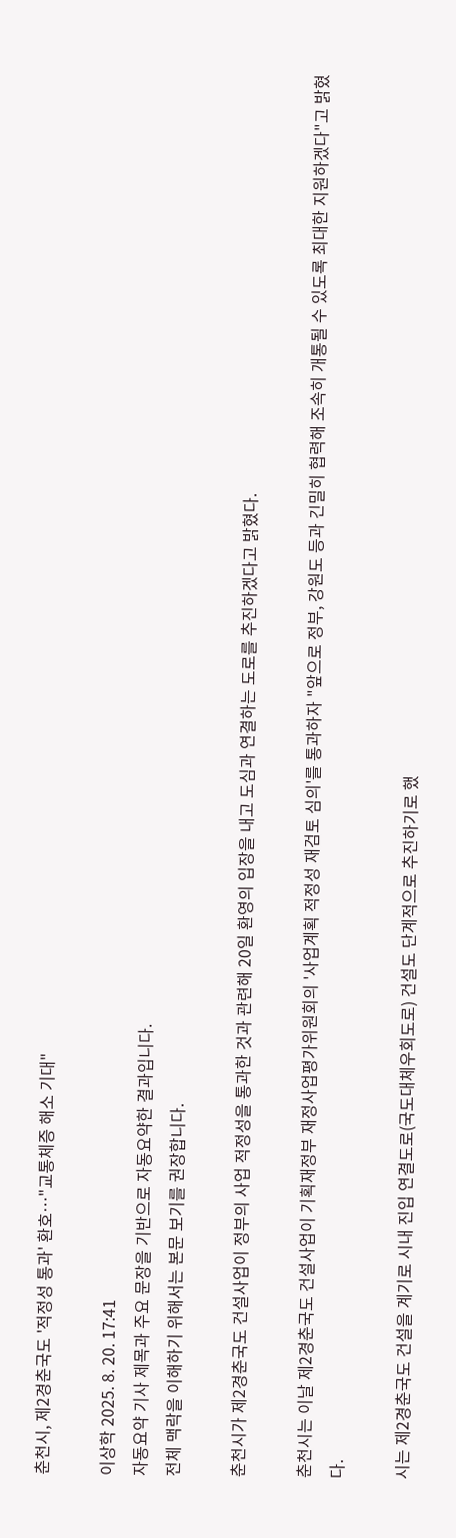춘천시, 제2경춘국도 '적정성 통과' 환호…"교통체증 해소 기대"

이상학 2025. 8. 20. 17:41
자동요약 기사 제목과 주요 문장을 기반으로 자동요약한 결과입니다.
전체 맥락을 이해하기 위해서는 본문 보기를 권장합니다.

춘천시가 제2경춘국도 건설사업이 정부의 사업 적정성을 통과한 것과 관련해 20일 환영의 입장을 내고 도심과 연결하는 도로를 추진하겠다고 밝혔다.

춘천시는 이날 제2경춘국도 건설사업이 기획재정부 재정사업평가위원회의 '사업계획 적정성 재검토 심의'를 통과하자 "앞으로 정부, 강원도 등과 긴밀히 협력해 조속히 개통될 수 있도록 최대한 지원하겠다"고 밝혔다.

시는 제2경춘국도 건설을 계기로 시내 진입 연결도로(국도대체우회도로) 건설도 단계적으로 추진하기로 했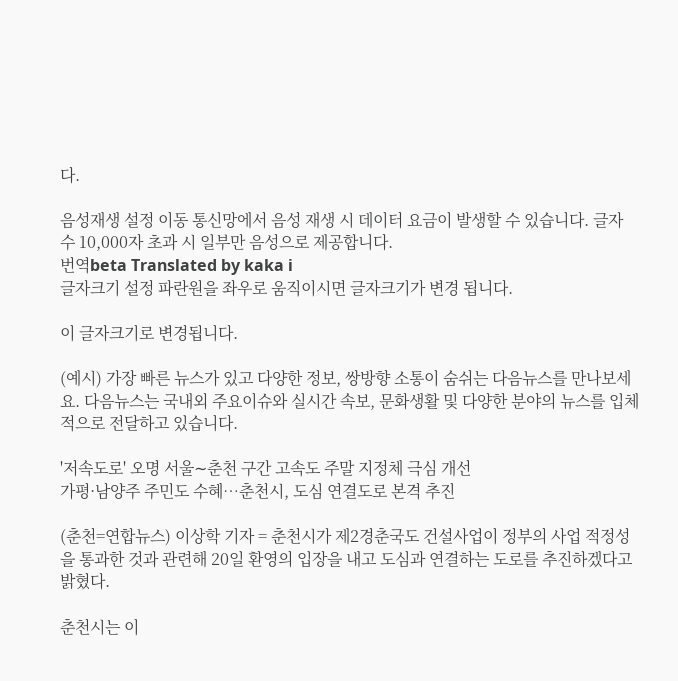다.

음성재생 설정 이동 통신망에서 음성 재생 시 데이터 요금이 발생할 수 있습니다. 글자 수 10,000자 초과 시 일부만 음성으로 제공합니다.
번역beta Translated by kaka i
글자크기 설정 파란원을 좌우로 움직이시면 글자크기가 변경 됩니다.

이 글자크기로 변경됩니다.

(예시) 가장 빠른 뉴스가 있고 다양한 정보, 쌍방향 소통이 숨쉬는 다음뉴스를 만나보세요. 다음뉴스는 국내외 주요이슈와 실시간 속보, 문화생활 및 다양한 분야의 뉴스를 입체적으로 전달하고 있습니다.

'저속도로' 오명 서울∼춘천 구간 고속도 주말 지정체 극심 개선
가평·남양주 주민도 수혜…춘천시, 도심 연결도로 본격 추진

(춘천=연합뉴스) 이상학 기자 = 춘천시가 제2경춘국도 건설사업이 정부의 사업 적정성을 통과한 것과 관련해 20일 환영의 입장을 내고 도심과 연결하는 도로를 추진하겠다고 밝혔다.

춘천시는 이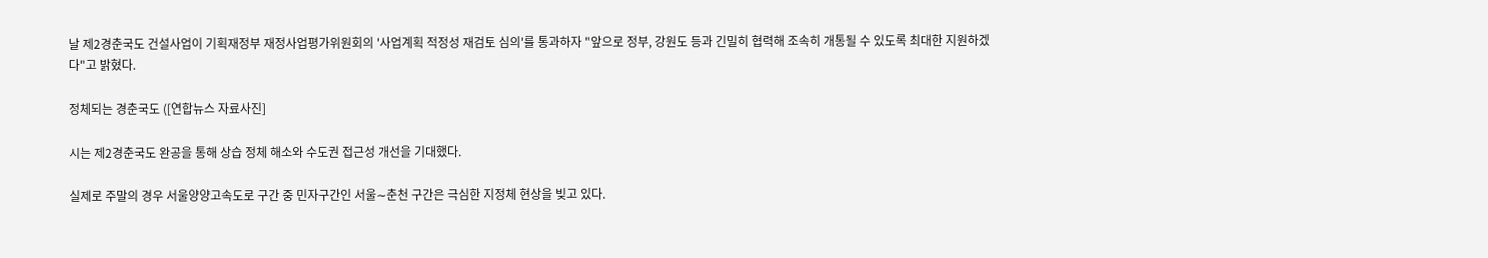날 제2경춘국도 건설사업이 기획재정부 재정사업평가위원회의 '사업계획 적정성 재검토 심의'를 통과하자 "앞으로 정부, 강원도 등과 긴밀히 협력해 조속히 개통될 수 있도록 최대한 지원하겠다"고 밝혔다.

정체되는 경춘국도 ([연합뉴스 자료사진]

시는 제2경춘국도 완공을 통해 상습 정체 해소와 수도권 접근성 개선을 기대했다.

실제로 주말의 경우 서울양양고속도로 구간 중 민자구간인 서울∼춘천 구간은 극심한 지정체 현상을 빚고 있다.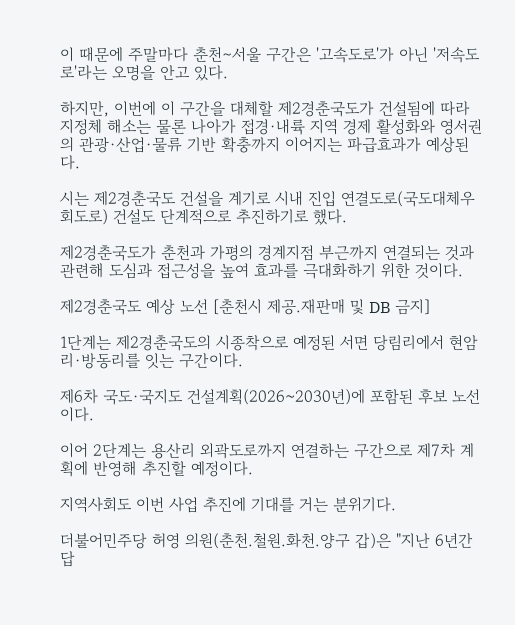이 때문에 주말마다 춘천∼서울 구간은 '고속도로'가 아닌 '저속도로'라는 오명을 안고 있다.

하지만, 이번에 이 구간을 대체할 제2경춘국도가 건설됨에 따라 지정체 해소는 물론 나아가 접경·내륙 지역 경제 활성화와 영서권의 관광·산업·물류 기반 확충까지 이어지는 파급효과가 예상된다.

시는 제2경춘국도 건설을 계기로 시내 진입 연결도로(국도대체우회도로) 건설도 단계적으로 추진하기로 했다.

제2경춘국도가 춘천과 가평의 경계지점 부근까지 연결되는 것과 관련해 도심과 접근성을 높여 효과를 극대화하기 위한 것이다.

제2경춘국도 예상 노선 [춘천시 제공.재판매 및 DB 금지]

1단계는 제2경춘국도의 시종착으로 예정된 서면 당림리에서 현암리·방동리를 잇는 구간이다.

제6차 국도·국지도 건설계획(2026~2030년)에 포함된 후보 노선이다.

이어 2단계는 용산리 외곽도로까지 연결하는 구간으로 제7차 계획에 반영해 추진할 예정이다.

지역사회도 이번 사업 추진에 기대를 거는 분위기다.

더불어민주당 허영 의원(춘천.철원.화천.양구 갑)은 "지난 6년간 답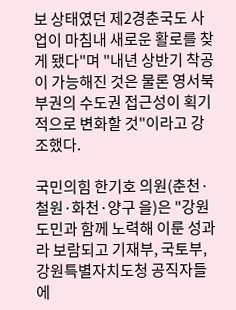보 상태였던 제2경춘국도 사업이 마침내 새로운 활로를 찾게 됐다"며 "내년 상반기 착공이 가능해진 것은 물론 영서북부권의 수도권 접근성이 획기적으로 변화할 것"이라고 강조했다.

국민의힘 한기호 의원(춘천·철원·화천·양구 을)은 "강원도민과 함께 노력해 이룬 성과라 보람되고 기재부, 국토부, 강원특별자치도청 공직자들에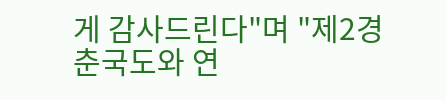게 감사드린다"며 "제2경춘국도와 연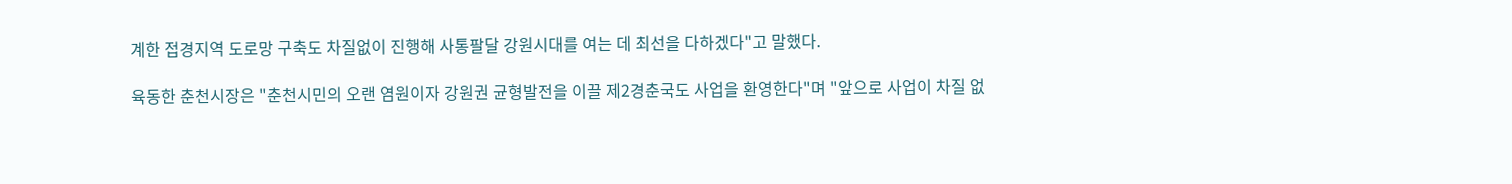계한 접경지역 도로망 구축도 차질없이 진행해 사통팔달 강원시대를 여는 데 최선을 다하겠다"고 말했다.

육동한 춘천시장은 "춘천시민의 오랜 염원이자 강원권 균형발전을 이끌 제2경춘국도 사업을 환영한다"며 "앞으로 사업이 차질 없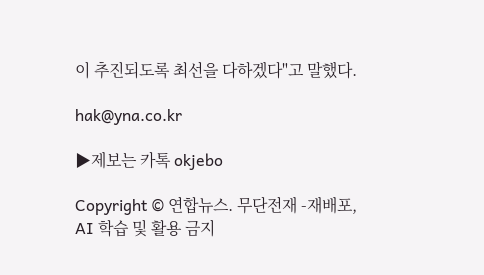이 추진되도록 최선을 다하겠다"고 말했다.

hak@yna.co.kr

▶제보는 카톡 okjebo

Copyright © 연합뉴스. 무단전재 -재배포, AI 학습 및 활용 금지